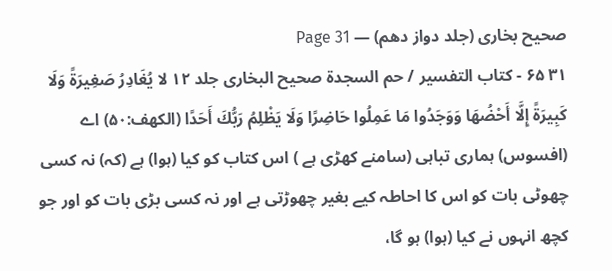صحیح بخاری (جلد دواز دھم) — Page 31
۳۱ ۶۵ - کتاب التفسير / حم السجدة صحیح البخاری جلد ۱۲ لا يُغَادِرُ صَغِيرَةً وَلَا كَبِيرَةً إِلَّا أَحْضُهَا وَوَجَدُوا مَا عَمِلُوا حَاضِرًا وَلَا يَظْلِمُ رَبُّكَ أَحَدًا (الكهف:۵۰) اے (افسوس) ہماری تباہی (سامنے کھڑی ہے ) اس کتاب کو کیا (ہوا) ہے (کہ) نہ کسی چھوٹی بات کو اس کا احاطہ کیے بغیر چھوڑتی ہے اور نہ کسی بڑی بات کو اور جو کچھ انہوں نے کیا (ہوا) ہو گا،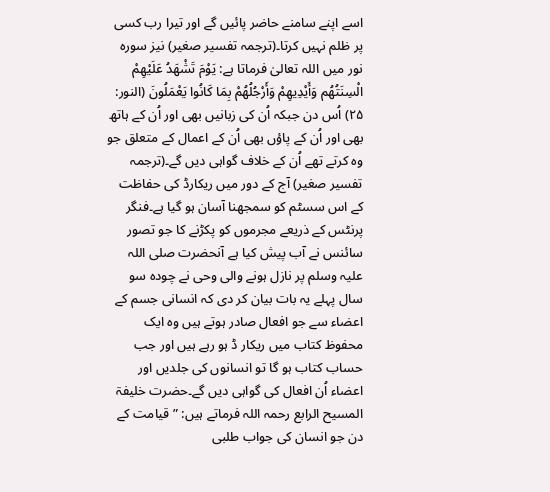اسے اپنے سامنے حاضر پائیں گے اور تیرا رب کسی پر ظلم نہیں کرتا۔(ترجمہ تفسیر صغیر) نیز سورہ نور میں اللہ تعالیٰ فرماتا ہے: يَوْمَ تَشْهَدُ عَلَيْهِمْ الْسِنَتُهُم وَأَيْدِيهِمْ وَأَرْجُلُهُمْ بِمَا كَانُوا يَعْمَلُونَ (النور: ۲۵) اُس دن جبکہ اُن کی زبانیں بھی اور اُن کے ہاتھ بھی اور اُن کے پاؤں بھی اُن کے اعمال کے متعلق جو وہ کرتے تھے اُن کے خلاف گواہی دیں گے۔(ترجمہ تفسیر صغیر) آج کے دور میں ریکارڈ کی حفاظت کے اس سسٹم کو سمجھنا آسان ہو گیا ہے۔فنگر پرنٹس کے ذریعے مجرموں کو پکڑنے کا جو تصور سائنس نے آب پیش کیا ہے آنحضرت صلی اللہ علیہ وسلم پر نازل ہونے والی وحی نے چودہ سو سال پہلے یہ بات بیان کر دی کہ انسانی جسم کے اعضاء سے جو افعال صادر ہوتے ہیں وہ ایک محفوظ کتاب میں ریکار ڈ ہو رہے ہیں اور جب حساب کتاب ہو گا تو انسانوں کی جلدیں اور اعضاء اُن افعال کی گواہی دیں گے۔حضرت خلیفۃ المسیح الرابع رحمہ اللہ فرماتے ہیں: ” قیامت کے دن جو انسان کی جواب طلبی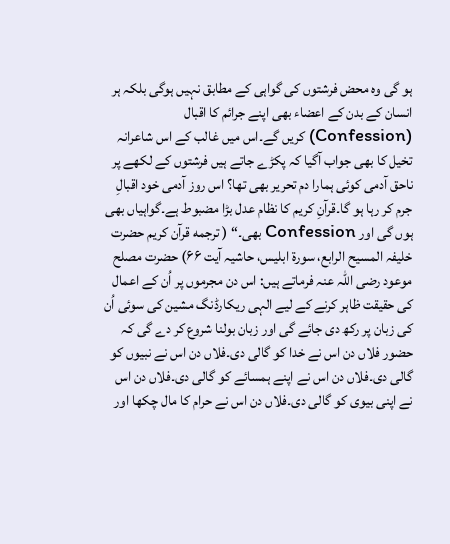ہو گی وہ محض فرشتوں کی گواہی کے مطابق نہیں ہوگی بلکہ ہر انسان کے بدن کے اعضاء بھی اپنے جرائم کا اقبال (Confession) کریں گے۔اس میں غالب کے اس شاعرانہ تخیل کا بھی جواب آگیا کہ پکڑے جاتے ہیں فرشتوں کے لکھے پر ناحق آدمی کوئی ہمارا دم تحریر بھی تھا؟ اس روز آدمی خود اقبالِ جرم کر رہا ہو گا۔قرآنِ کریم کا نظام عدل بڑا مضبوط ہے۔گواہیاں بھی ہوں گی اور Confession بھی۔“ ( ترجمه قرآن کریم حضرت خلیفہ المسیح الرابع، سورۃ ابلیس، حاشیہ آیت ۶۶) حضرت مصلح موعود رضی اللہ عنہ فرماتے ہیں: اس دن مجرموں پر اُن کے اعمال کی حقیقت ظاہر کرنے کے لیے الہی ریکارڈنگ مشین کی سوئی اُن کی زبان پر رکھ دی جائے گی اور زبان بولنا شروع کر دے گی کہ حضور فلاں دن اس نے خدا کو گالی دی۔فلاں دن اس نے نبیوں کو گالی دی۔فلاں دن اس نے اپنے ہمسائے کو گالی دی۔فلاں دن اس نے اپنی بیوی کو گالی دی۔فلاں دن اس نے حرام کا مال چکھا اور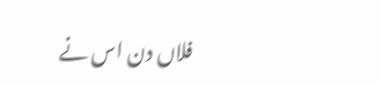فلاں دن اس نے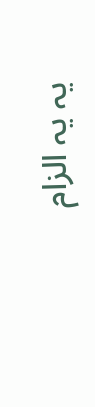یہ یہ الزام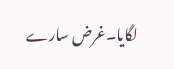لگایا۔غرض سارے